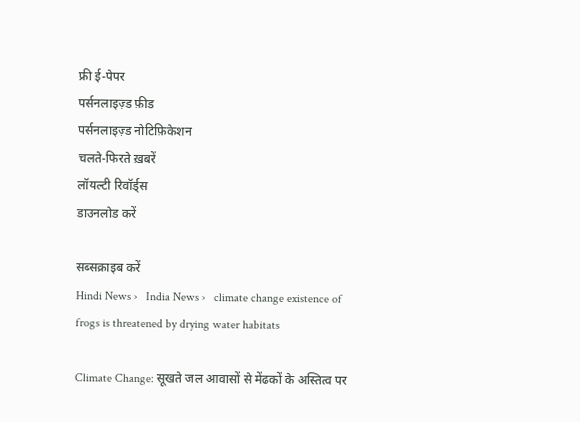फ्री ई-पेपर
पर्सनलाइज़्ड फ़ीड
पर्सनलाइज़्ड नोटिफ़िकेशन
चलते-फिरते ख़बरें
लॉयल्टी रिवॉर्ड्स
डाउनलोड करें

सब्सक्राइब करें
Hindi News ›   India News ›   climate change existence of frogs is threatened by drying water habitats

Climate Change: सूखते जल आवासों से मेंढकों के अस्तित्व पर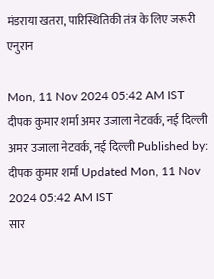मंडराया खतरा, पारिस्थितिकी तंत्र के लिए जरूरी एनुरान

Mon, 11 Nov 2024 05:42 AM IST
दीपक कुमार शर्मा अमर उजाला नेटवर्क, नई दिल्ली
अमर उजाला नेटवर्क, नई दिल्ली Published by: दीपक कुमार शर्मा Updated Mon, 11 Nov 2024 05:42 AM IST
सार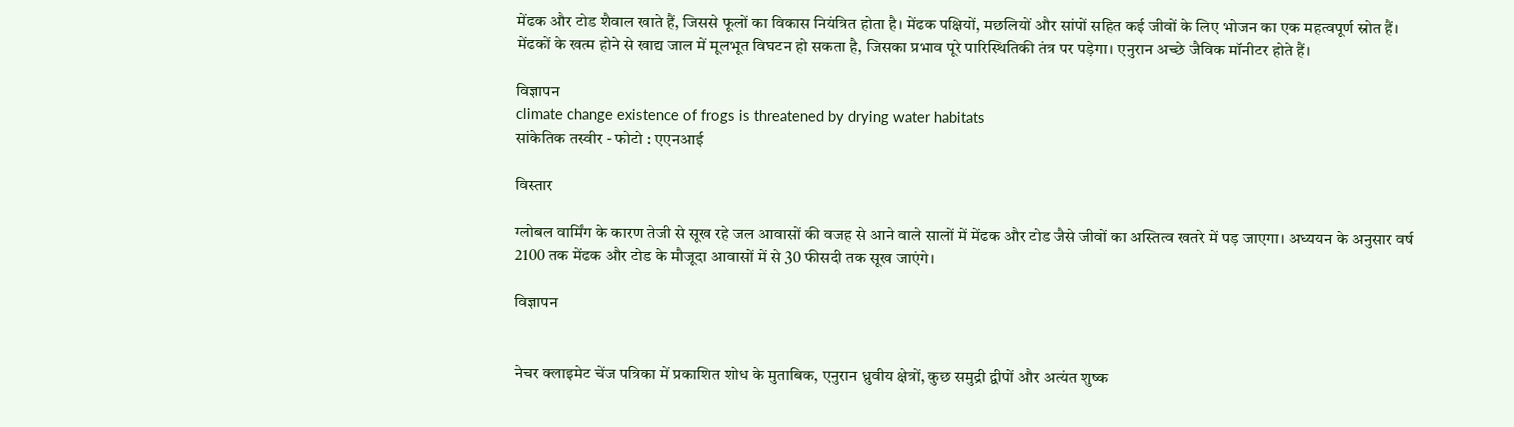मेंढक और टोड शैवाल खाते हैं, जिससे फूलों का विकास नियंत्रित होता है। मेंढक पक्षियों, मछलियों और सांपों सहित कई जीवों के लिए भोजन का एक महत्वपूर्ण स्रोत हैं। मेंढकों के खत्म होने से खाद्य जाल में मूलभूत विघटन हो सकता है, जिसका प्रभाव पूरे पारिस्थितिकी तंत्र पर पड़ेगा। एनुरान अच्छे जैविक मॉनीटर होते हैं।

विज्ञापन
climate change existence of frogs is threatened by drying water habitats
सांकेतिक तस्वीर - फोटो : एएनआई

विस्तार

ग्लोबल वार्मिंग के कारण तेजी से सूख रहे जल आवासों की वजह से आने वाले सालों में मेंढक और टोड जैसे जीवों का अस्तित्व खतरे में पड़ जाएगा। अध्ययन के अनुसार वर्ष  2100 तक मेंढक और टोड के मौजूदा आवासों में से 30 फीसदी तक सूख जाएंगे।

विज्ञापन


नेचर क्लाइमेट चेंज पत्रिका में प्रकाशित शोध के मुताबिक, एनुरान ध्रुवीय क्षेत्रों, कुछ समुद्री द्वीपों और अत्यंत शुष्क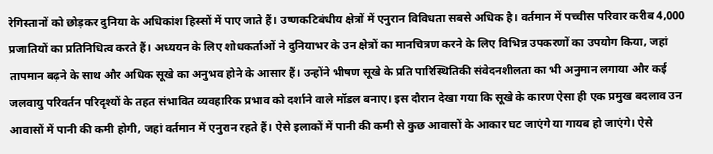रेगिस्तानों को छोड़कर दुनिया के अधिकांश हिस्सों में पाए जाते हैं। उष्णकटिबंधीय क्षेत्रों में एनुरान विविधता सबसे अधिक है। वर्तमान में पच्चीस परिवार करीब 4,000 प्रजातियों का प्रतिनिधित्व करते हैं। अध्ययन के लिए शोधकर्ताओं ने दुनियाभर के उन क्षेत्रों का मानचित्रण करने के लिए विभिन्न उपकरणों का उपयोग किया, जहां तापमान बढ़ने के साथ और अधिक सूखे का अनुभव होने के आसार हैं। उन्होंने भीषण सूखे के प्रति पारिस्थितिकी संवेदनशीलता का भी अनुमान लगाया और कई जलवायु परिवर्तन परिदृश्यों के तहत संभावित व्यवहारिक प्रभाव को दर्शाने वाले मॉडल बनाए। इस दौरान देखा गया कि सूखे के कारण ऐसा ही एक प्रमुख बदलाव उन आवासों में पानी की कमी होगी, जहां वर्तमान में एनुरान रहते हैं। ऐसे इलाकों में पानी की कमी से कुछ आवासों के आकार घट जाएंगे या गायब हो जाएंगे। ऐसे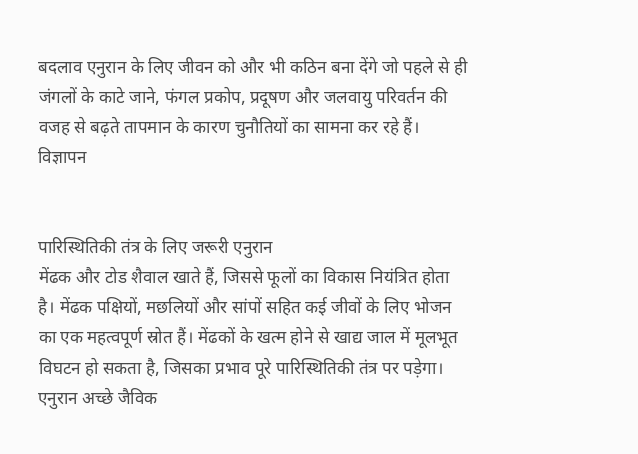बदलाव एनुरान के लिए जीवन को और भी कठिन बना देंगे जो पहले से ही जंगलों के काटे जाने, फंगल प्रकोप, प्रदूषण और जलवायु परिवर्तन की वजह से बढ़ते तापमान के कारण चुनौतियों का सामना कर रहे हैं।
विज्ञापन


पारिस्थितिकी तंत्र के लिए जरूरी एनुरान
मेंढक और टोड शैवाल खाते हैं, जिससे फूलों का विकास नियंत्रित होता है। मेंढक पक्षियों, मछलियों और सांपों सहित कई जीवों के लिए भोजन का एक महत्वपूर्ण स्रोत हैं। मेंढकों के खत्म होने से खाद्य जाल में मूलभूत विघटन हो सकता है, जिसका प्रभाव पूरे पारिस्थितिकी तंत्र पर पड़ेगा। एनुरान अच्छे जैविक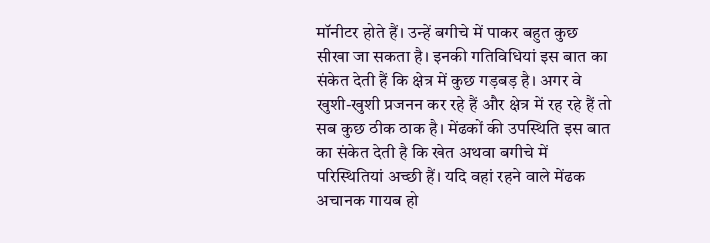मॉनीटर होते हैं। उन्हें बगीचे में पाकर बहुत कुछ सीखा जा सकता है। इनकी गतिविधियां इस बात का संकेत देती हैं कि क्षेत्र में कुछ गड़बड़ है। अगर वे खुशी-खुशी प्रजनन कर रहे हैं और क्षेत्र में रह रहे हैं तो सब कुछ ठीक ठाक है। मेंढकों की उपस्थिति इस बात का संकेत देती है कि खेत अथवा बगीचे में परिस्थितियां अच्छी हैं। यदि वहां रहने वाले मेंढक अचानक गायब हो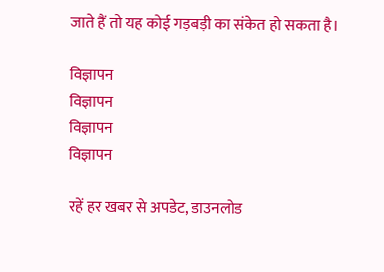जाते हैं तो यह कोई गड़बड़ी का संकेत हो सकता है।

विज्ञापन
विज्ञापन
विज्ञापन
विज्ञापन

रहें हर खबर से अपडेट, डाउनलोड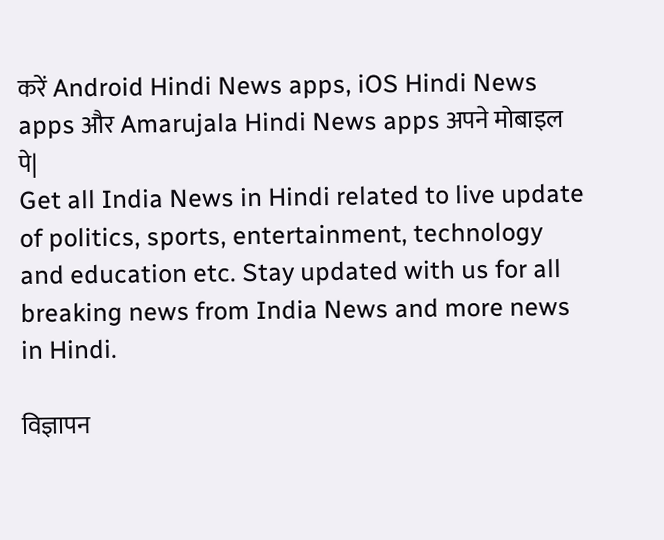करें Android Hindi News apps, iOS Hindi News apps और Amarujala Hindi News apps अपने मोबाइल पे|
Get all India News in Hindi related to live update of politics, sports, entertainment, technology and education etc. Stay updated with us for all breaking news from India News and more news in Hindi.

विज्ञापन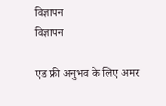विज्ञापन
विज्ञापन

एड फ्री अनुभव के लिए अमर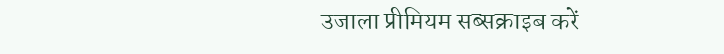उजाला प्रीमियम सब्सक्राइब करें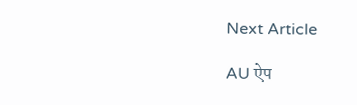Next Article

AU ऐप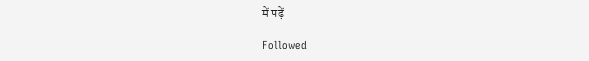में पढ़ें

Followed